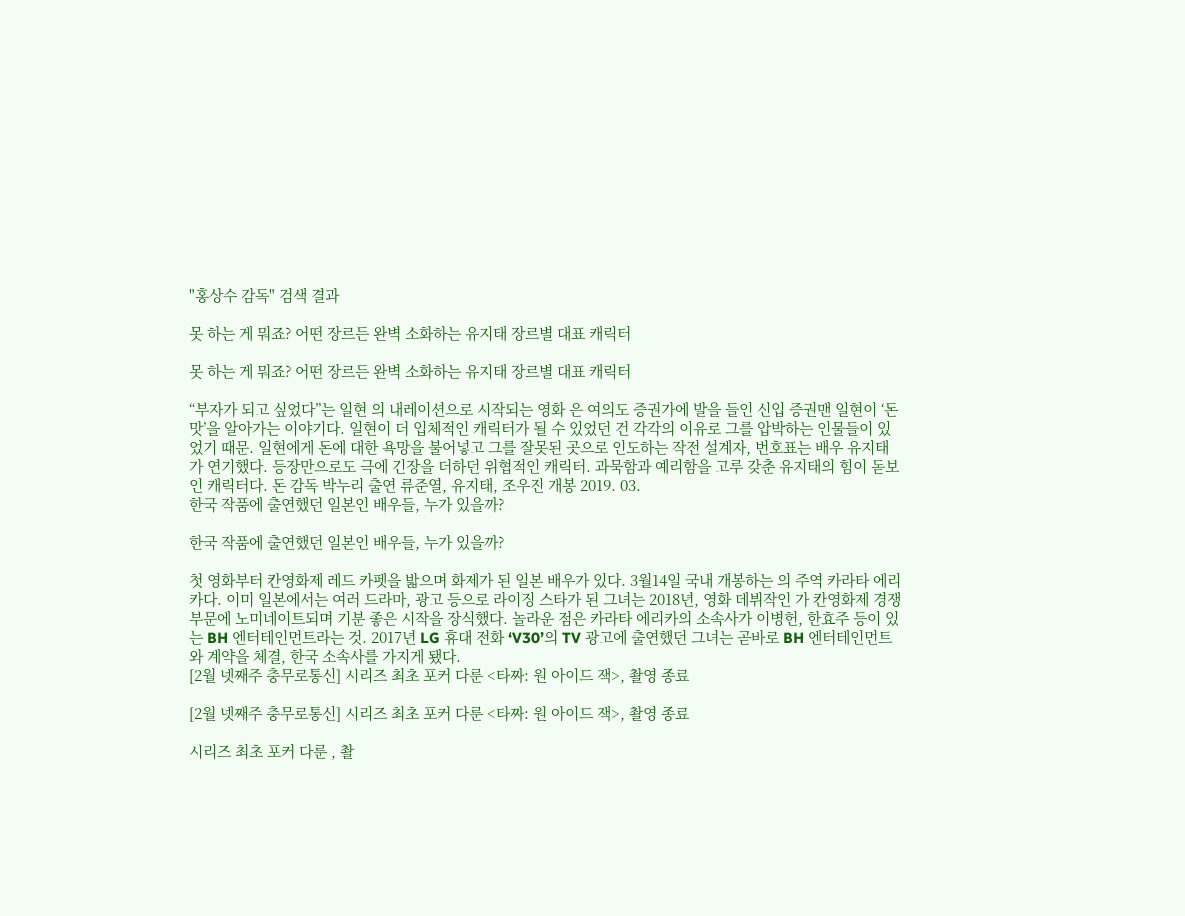"홍상수 감독" 검색 결과

못 하는 게 뭐죠? 어떤 장르든 완벽 소화하는 유지태 장르별 대표 캐릭터

못 하는 게 뭐죠? 어떤 장르든 완벽 소화하는 유지태 장르별 대표 캐릭터

“부자가 되고 싶었다”는 일현 의 내레이션으로 시작되는 영화 은 여의도 증권가에 발을 들인 신입 증권맨 일현이 ‘돈맛’을 알아가는 이야기다. 일현이 더 입체적인 캐릭터가 될 수 있었던 건 각각의 이유로 그를 압박하는 인물들이 있었기 때문. 일현에게 돈에 대한 욕망을 불어넣고 그를 잘못된 곳으로 인도하는 작전 설계자, 번호표는 배우 유지태가 연기했다. 등장만으로도 극에 긴장을 더하던 위협적인 캐릭터. 과묵함과 예리함을 고루 갖춘 유지태의 힘이 돋보인 캐릭터다. 돈 감독 박누리 출연 류준열, 유지태, 조우진 개봉 2019. 03.
한국 작품에 출연했던 일본인 배우들, 누가 있을까?

한국 작품에 출연했던 일본인 배우들, 누가 있을까?

첫 영화부터 칸영화제 레드 카펫을 밟으며 화제가 된 일본 배우가 있다. 3월14일 국내 개봉하는 의 주역 카라타 에리카다. 이미 일본에서는 여러 드라마, 광고 등으로 라이징 스타가 된 그녀는 2018년, 영화 데뷔작인 가 칸영화제 경쟁부문에 노미네이트되며 기분 좋은 시작을 장식했다. 놀라운 점은 카라타 에리카의 소속사가 이병헌, 한효주 등이 있는 BH 엔터테인먼트라는 것. 2017년 LG 휴대 전화 ‘V30’의 TV 광고에 출연했던 그녀는 곧바로 BH 엔터테인먼트와 계약을 체결, 한국 소속사를 가지게 됐다.
[2월 넷째주 충무로통신] 시리즈 최초 포커 다룬 <타짜: 원 아이드 잭>, 촬영 종료

[2월 넷째주 충무로통신] 시리즈 최초 포커 다룬 <타짜: 원 아이드 잭>, 촬영 종료

시리즈 최초 포커 다룬 , 촬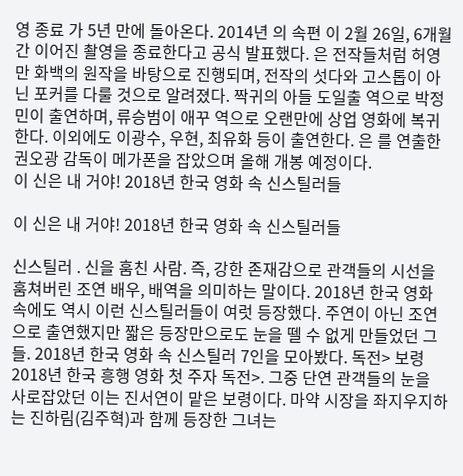영 종료 가 5년 만에 돌아온다. 2014년 의 속편 이 2월 26일, 6개월간 이어진 촬영을 종료한다고 공식 발표했다. 은 전작들처럼 허영만 화백의 원작을 바탕으로 진행되며, 전작의 섯다와 고스톱이 아닌 포커를 다룰 것으로 알려졌다. 짝귀의 아들 도일출 역으로 박정민이 출연하며, 류승범이 애꾸 역으로 오랜만에 상업 영화에 복귀한다. 이외에도 이광수, 우현, 최유화 등이 출연한다. 은 를 연출한 권오광 감독이 메가폰을 잡았으며 올해 개봉 예정이다.
이 신은 내 거야! 2018년 한국 영화 속 신스틸러들

이 신은 내 거야! 2018년 한국 영화 속 신스틸러들

신스틸러 . 신을 훔친 사람. 즉, 강한 존재감으로 관객들의 시선을 훔쳐버린 조연 배우, 배역을 의미하는 말이다. 2018년 한국 영화 속에도 역시 이런 신스틸러들이 여럿 등장했다. 주연이 아닌 조연으로 출연했지만 짧은 등장만으로도 눈을 뗄 수 없게 만들었던 그들. 2018년 한국 영화 속 신스틸러 7인을 모아봤다. 독전> 보령 2018년 한국 흥행 영화 첫 주자 독전>. 그중 단연 관객들의 눈을 사로잡았던 이는 진서연이 맡은 보령이다. 마약 시장을 좌지우지하는 진하림(김주혁)과 함께 등장한 그녀는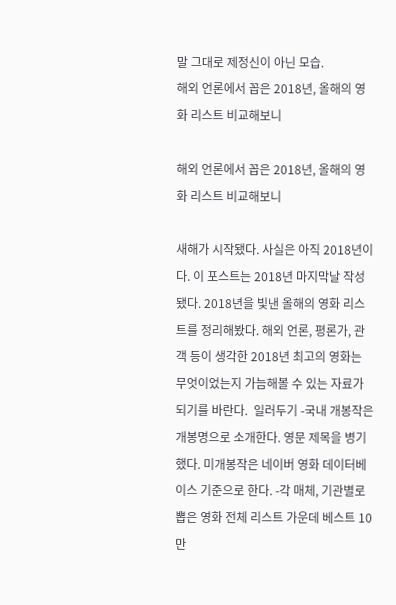말 그대로 제정신이 아닌 모습.
해외 언론에서 꼽은 2018년, 올해의 영화 리스트 비교해보니

해외 언론에서 꼽은 2018년, 올해의 영화 리스트 비교해보니

새해가 시작됐다. 사실은 아직 2018년이다. 이 포스트는 2018년 마지막날 작성됐다. 2018년을 빛낸 올해의 영화 리스트를 정리해봤다. 해외 언론, 평론가, 관객 등이 생각한 2018년 최고의 영화는 무엇이었는지 가늠해볼 수 있는 자료가 되기를 바란다.  일러두기 -국내 개봉작은 개봉명으로 소개한다. 영문 제목을 병기했다. 미개봉작은 네이버 영화 데이터베이스 기준으로 한다. -각 매체, 기관별로 뽑은 영화 전체 리스트 가운데 베스트 10만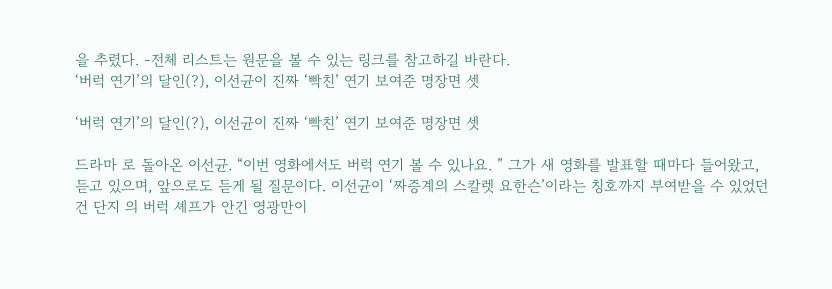을 추렸다. -전체 리스트는 원문을 볼 수 있는 링크를 참고하길 바란다.
‘버럭 연기’의 달인(?), 이선균이 진짜 ‘빡친’ 연기 보여준 명장면 셋

‘버럭 연기’의 달인(?), 이선균이 진짜 ‘빡친’ 연기 보여준 명장면 셋

드라마 로 돌아온 이선균. “이번 영화에서도 버럭 연기 볼 수 있나요. ” 그가 새 영화를 발표할 때마다 들어왔고, 듣고 있으며, 앞으로도 듣게 될 질문이다. 이선균이 ‘짜증계의 스칼렛 요한슨’이라는 칭호까지 부여받을 수 있었던 건 단지 의 버럭 셰프가 안긴 영광만이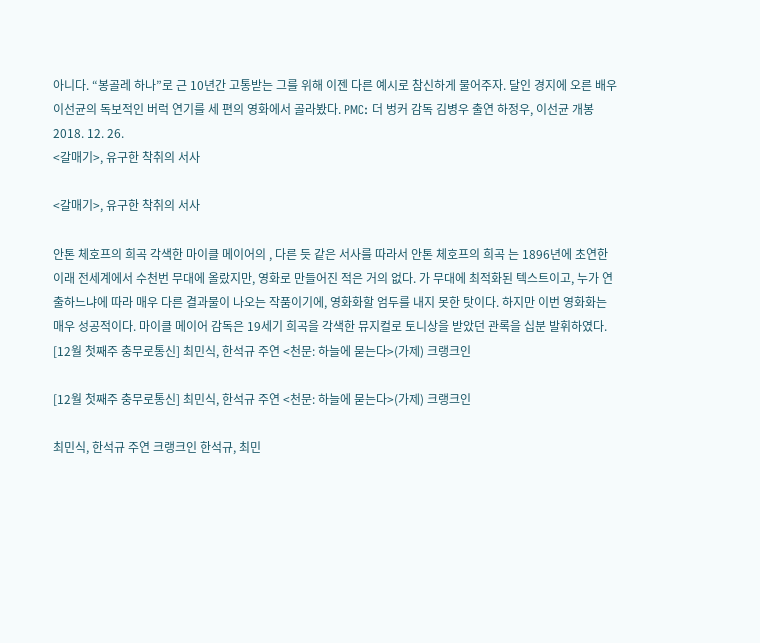아니다. “봉골레 하나”로 근 10년간 고통받는 그를 위해 이젠 다른 예시로 참신하게 물어주자. 달인 경지에 오른 배우 이선균의 독보적인 버럭 연기를 세 편의 영화에서 골라봤다. PMC: 더 벙커 감독 김병우 출연 하정우, 이선균 개봉 2018. 12. 26.
<갈매기>, 유구한 착취의 서사

<갈매기>, 유구한 착취의 서사

안톤 체호프의 희곡 각색한 마이클 메이어의 , 다른 듯 같은 서사를 따라서 안톤 체호프의 희곡 는 1896년에 초연한 이래 전세계에서 수천번 무대에 올랐지만, 영화로 만들어진 적은 거의 없다. 가 무대에 최적화된 텍스트이고, 누가 연출하느냐에 따라 매우 다른 결과물이 나오는 작품이기에, 영화화할 엄두를 내지 못한 탓이다. 하지만 이번 영화화는 매우 성공적이다. 마이클 메이어 감독은 19세기 희곡을 각색한 뮤지컬로 토니상을 받았던 관록을 십분 발휘하였다.
[12월 첫째주 충무로통신] 최민식, 한석규 주연 <천문: 하늘에 묻는다>(가제) 크랭크인

[12월 첫째주 충무로통신] 최민식, 한석규 주연 <천문: 하늘에 묻는다>(가제) 크랭크인

최민식, 한석규 주연 크랭크인 한석규, 최민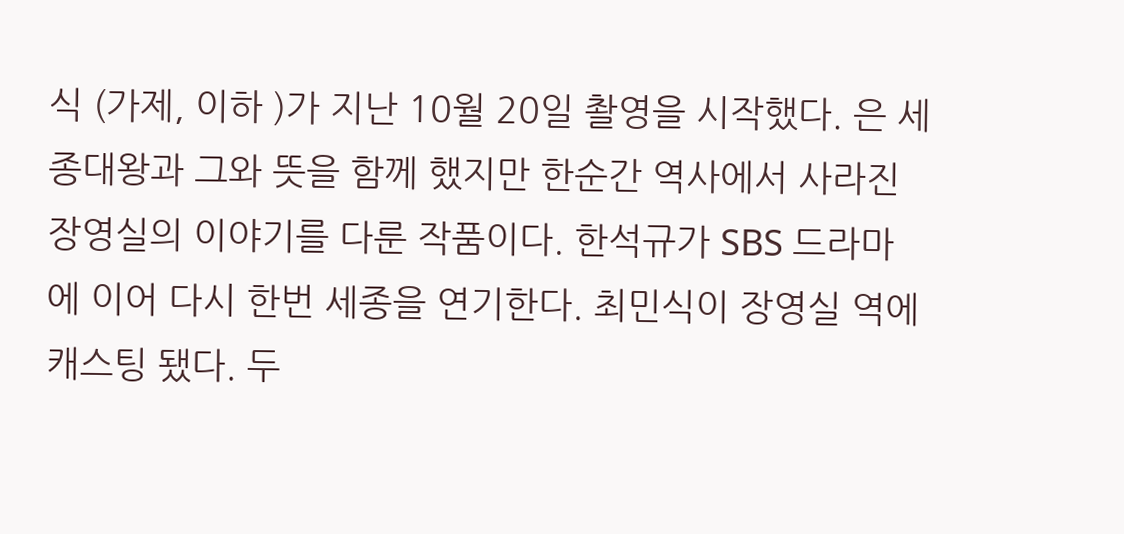식 (가제, 이하 )가 지난 10월 20일 촬영을 시작했다. 은 세종대왕과 그와 뜻을 함께 했지만 한순간 역사에서 사라진 장영실의 이야기를 다룬 작품이다. 한석규가 SBS 드라마 에 이어 다시 한번 세종을 연기한다. 최민식이 장영실 역에 캐스팅 됐다. 두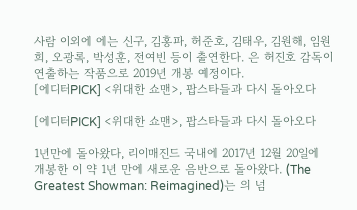사람 이외에 에는 신구, 김홍파, 허준호, 김태우, 김원해, 임원희, 오광록, 박성훈, 전여빈 등이 출연한다. 은 허진호 감독이 연출하는 작품으로 2019년 개봉 예정이다.
[에디터PICK] <위대한 쇼맨>, 팝스타들과 다시 돌아오다

[에디터PICK] <위대한 쇼맨>, 팝스타들과 다시 돌아오다

1년만에 돌아왔다, 리이매진드 국내에 2017년 12월 20일에 개봉한 이 약 1년 만에 새로운 음반으로 돌아왔다. (The Greatest Showman: Reimagined)는 의 넘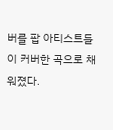버를 팝 아티스트들이 커버한 곡으로 채워졌다.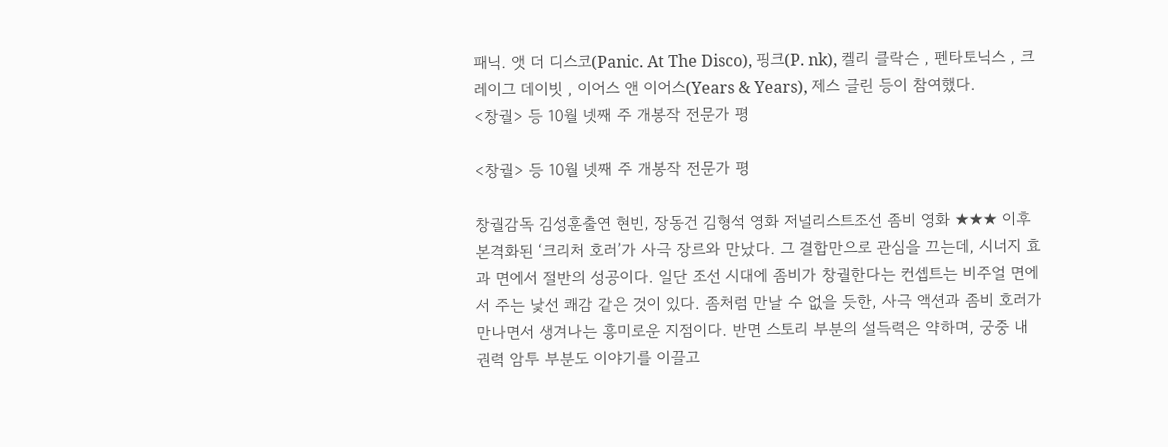패닉. 앳 더 디스코(Panic. At The Disco), 핑크(P. nk), 켈리 클락슨 , 펜타토닉스 , 크레이그 데이빗 , 이어스 앤 이어스(Years & Years), 제스 글린 등이 참여했다.
<창궐> 등 10월 넷째 주 개봉작 전문가 평

<창궐> 등 10월 넷째 주 개봉작 전문가 평

창궐감독 김성훈출연 현빈, 장동건 김형석 영화 저널리스트조선 좀비 영화 ★★★ 이후 본격화된 ‘크리처 호러’가 사극 장르와 만났다. 그 결합만으로 관심을 끄는데, 시너지 효과 면에서 절반의 성공이다. 일단 조선 시대에 좀비가 창궐한다는 컨셉트는 비주얼 면에서 주는 낯선 쾌감 같은 것이 있다. 좀처럼 만날 수 없을 듯한, 사극 액션과 좀비 호러가 만나면서 생겨나는 흥미로운 지점이다. 반면 스토리 부분의 설득력은 약하며, 궁중 내 권력 암투 부분도 이야기를 이끌고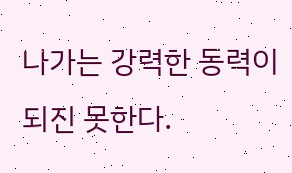나가는 강력한 동력이 되진 못한다.